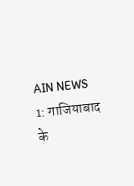AIN NEWS 1: गाजियाबाद के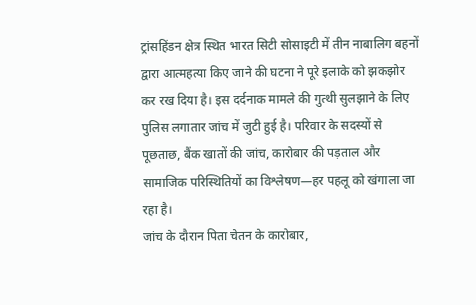ट्रांसहिंडन क्षेत्र स्थित भारत सिटी सोसाइटी में तीन नाबालिग बहनों द्वारा आत्महत्या किए जाने की घटना ने पूरे इलाके को झकझोर कर रख दिया है। इस दर्दनाक मामले की गुत्थी सुलझाने के लिए पुलिस लगातार जांच में जुटी हुई है। परिवार के सदस्यों से पूछताछ, बैंक खातों की जांच, कारोबार की पड़ताल और सामाजिक परिस्थितियों का विश्लेषण—हर पहलू को खंगाला जा रहा है।
जांच के दौरान पिता चेतन के कारोबार,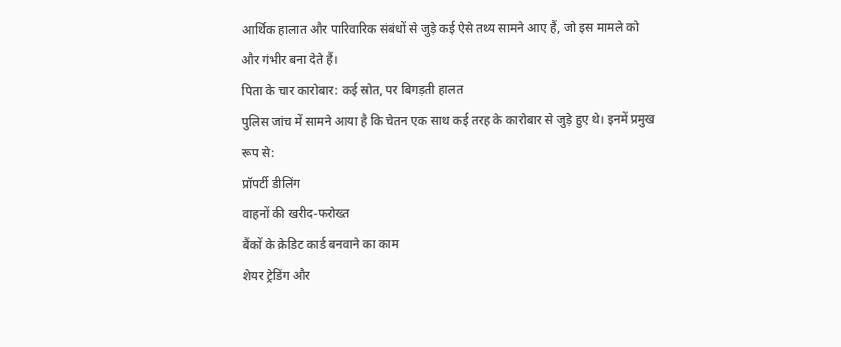आर्थिक हालात और पारिवारिक संबंधों से जुड़े कई ऐसे तथ्य सामने आए हैं, जो इस मामले को और गंभीर बना देते हैं।
पिता के चार कारोबार: कई स्रोत, पर बिगड़ती हालत
पुलिस जांच में सामने आया है कि चेतन एक साथ कई तरह के कारोबार से जुड़े हुए थे। इनमें प्रमुख रूप से:
प्रॉपर्टी डीलिंग
वाहनों की खरीद-फरोख्त
बैंकों के क्रेडिट कार्ड बनवाने का काम
शेयर ट्रेडिंग और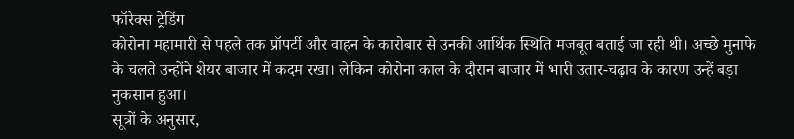फॉरेक्स ट्रेडिंग
कोरोना महामारी से पहले तक प्रॉपर्टी और वाहन के कारोबार से उनकी आर्थिक स्थिति मजबूत बताई जा रही थी। अच्छे मुनाफे के चलते उन्होंने शेयर बाजार में कदम रखा। लेकिन कोरोना काल के दौरान बाजार में भारी उतार-चढ़ाव के कारण उन्हें बड़ा नुकसान हुआ।
सूत्रों के अनुसार,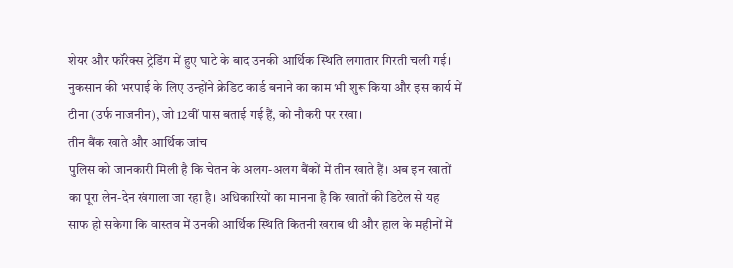शेयर और फॉरेक्स ट्रेडिंग में हुए घाटे के बाद उनकी आर्थिक स्थिति लगातार गिरती चली गई। नुकसान की भरपाई के लिए उन्होंने क्रेडिट कार्ड बनाने का काम भी शुरू किया और इस कार्य में टीना (उर्फ नाजनीन), जो 12वीं पास बताई गई हैं, को नौकरी पर रखा।
तीन बैंक खाते और आर्थिक जांच
पुलिस को जानकारी मिली है कि चेतन के अलग-अलग बैंकों में तीन खाते हैं। अब इन खातों का पूरा लेन-देन खंगाला जा रहा है। अधिकारियों का मानना है कि खातों की डिटेल से यह साफ हो सकेगा कि वास्तव में उनकी आर्थिक स्थिति कितनी खराब थी और हाल के महीनों में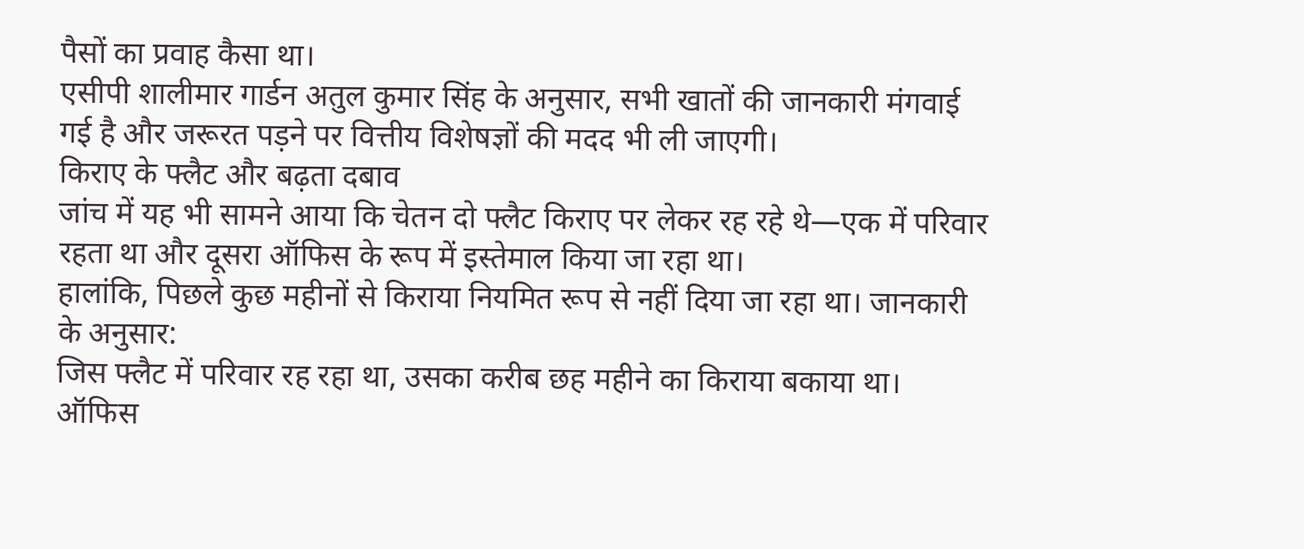पैसों का प्रवाह कैसा था।
एसीपी शालीमार गार्डन अतुल कुमार सिंह के अनुसार, सभी खातों की जानकारी मंगवाई गई है और जरूरत पड़ने पर वित्तीय विशेषज्ञों की मदद भी ली जाएगी।
किराए के फ्लैट और बढ़ता दबाव
जांच में यह भी सामने आया कि चेतन दो फ्लैट किराए पर लेकर रह रहे थे—एक में परिवार रहता था और दूसरा ऑफिस के रूप में इस्तेमाल किया जा रहा था।
हालांकि, पिछले कुछ महीनों से किराया नियमित रूप से नहीं दिया जा रहा था। जानकारी के अनुसार:
जिस फ्लैट में परिवार रह रहा था, उसका करीब छह महीने का किराया बकाया था।
ऑफिस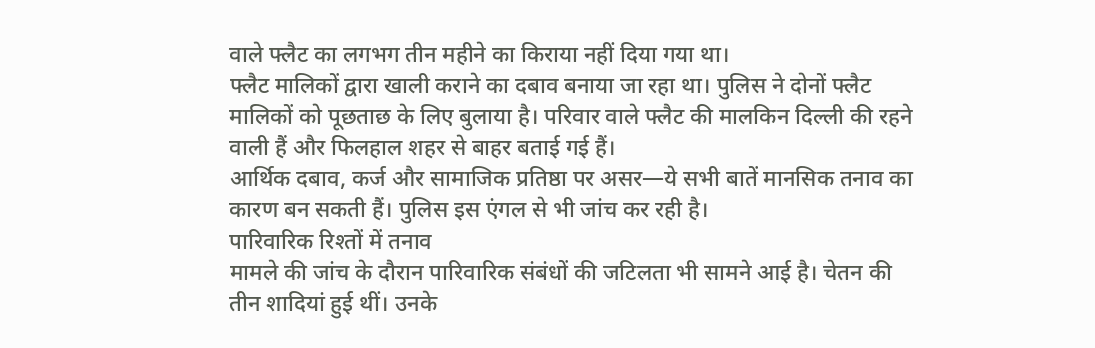वाले फ्लैट का लगभग तीन महीने का किराया नहीं दिया गया था।
फ्लैट मालिकों द्वारा खाली कराने का दबाव बनाया जा रहा था। पुलिस ने दोनों फ्लैट मालिकों को पूछताछ के लिए बुलाया है। परिवार वाले फ्लैट की मालकिन दिल्ली की रहने वाली हैं और फिलहाल शहर से बाहर बताई गई हैं।
आर्थिक दबाव, कर्ज और सामाजिक प्रतिष्ठा पर असर—ये सभी बातें मानसिक तनाव का कारण बन सकती हैं। पुलिस इस एंगल से भी जांच कर रही है।
पारिवारिक रिश्तों में तनाव
मामले की जांच के दौरान पारिवारिक संबंधों की जटिलता भी सामने आई है। चेतन की तीन शादियां हुई थीं। उनके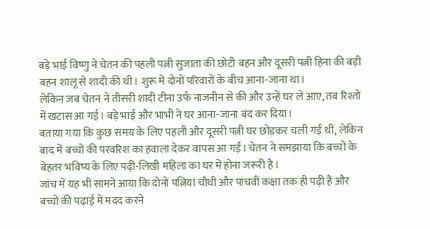बड़े भाई विष्णु ने चेतन की पहली पत्नी सुजाता की छोटी बहन और दूसरी पत्नी हिना की बड़ी बहन शालू से शादी की थी। शुरू में दोनों परिवारों के बीच आना-जाना था।
लेकिन जब चेतन ने तीसरी शादी टीना उर्फ नाजनीन से की और उन्हें घर ले आए, तब रिश्तों में खटास आ गई। बड़े भाई और भाभी ने घर आना-जाना बंद कर दिया।
बताया गया कि कुछ समय के लिए पहली और दूसरी पत्नी घर छोड़कर चली गई थीं, लेकिन बाद में बच्चों की परवरिश का हवाला देकर वापस आ गईं। चेतन ने समझाया कि बच्चों के बेहतर भविष्य के लिए पढ़ी-लिखी महिला का घर में होना जरूरी है।
जांच में यह भी सामने आया कि दोनों पत्नियां चौथी और पांचवीं कक्षा तक ही पढ़ी हैं और बच्चों की पढ़ाई में मदद करने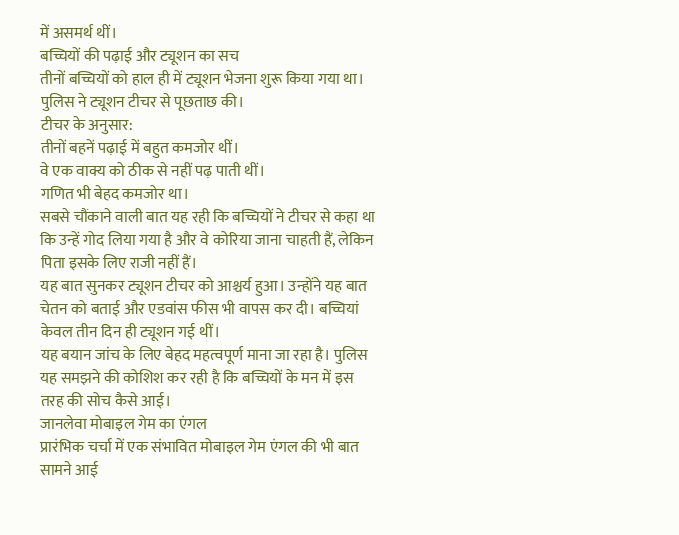में असमर्थ थीं।
बच्चियों की पढ़ाई और ट्यूशन का सच
तीनों बच्चियों को हाल ही में ट्यूशन भेजना शुरू किया गया था। पुलिस ने ट्यूशन टीचर से पूछताछ की।
टीचर के अनुसार:
तीनों बहनें पढ़ाई में बहुत कमजोर थीं।
वे एक वाक्य को ठीक से नहीं पढ़ पाती थीं।
गणित भी बेहद कमजोर था।
सबसे चौंकाने वाली बात यह रही कि बच्चियों ने टीचर से कहा था कि उन्हें गोद लिया गया है और वे कोरिया जाना चाहती हैं, लेकिन पिता इसके लिए राजी नहीं हैं।
यह बात सुनकर ट्यूशन टीचर को आश्चर्य हुआ। उन्होंने यह बात चेतन को बताई और एडवांस फीस भी वापस कर दी। बच्चियां केवल तीन दिन ही ट्यूशन गई थीं।
यह बयान जांच के लिए बेहद महत्वपूर्ण माना जा रहा है। पुलिस यह समझने की कोशिश कर रही है कि बच्चियों के मन में इस तरह की सोच कैसे आई।
जानलेवा मोबाइल गेम का एंगल
प्रारंभिक चर्चा में एक संभावित मोबाइल गेम एंगल की भी बात सामने आई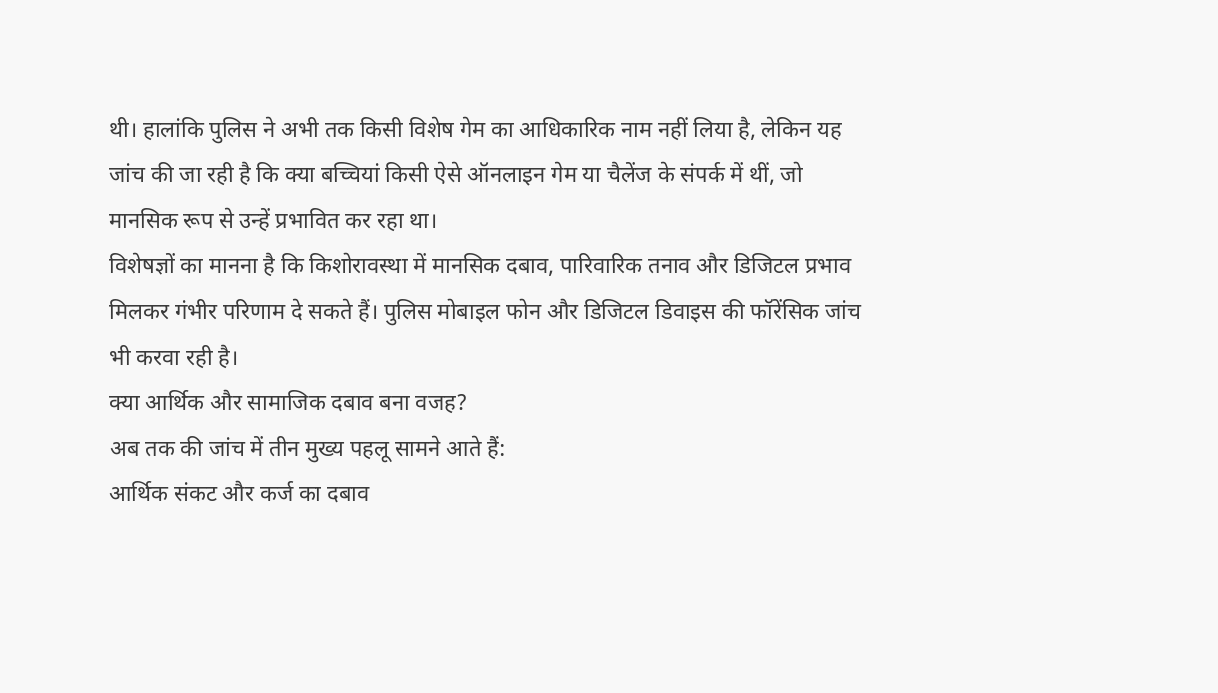थी। हालांकि पुलिस ने अभी तक किसी विशेष गेम का आधिकारिक नाम नहीं लिया है, लेकिन यह जांच की जा रही है कि क्या बच्चियां किसी ऐसे ऑनलाइन गेम या चैलेंज के संपर्क में थीं, जो मानसिक रूप से उन्हें प्रभावित कर रहा था।
विशेषज्ञों का मानना है कि किशोरावस्था में मानसिक दबाव, पारिवारिक तनाव और डिजिटल प्रभाव मिलकर गंभीर परिणाम दे सकते हैं। पुलिस मोबाइल फोन और डिजिटल डिवाइस की फॉरेंसिक जांच भी करवा रही है।
क्या आर्थिक और सामाजिक दबाव बना वजह?
अब तक की जांच में तीन मुख्य पहलू सामने आते हैं:
आर्थिक संकट और कर्ज का दबाव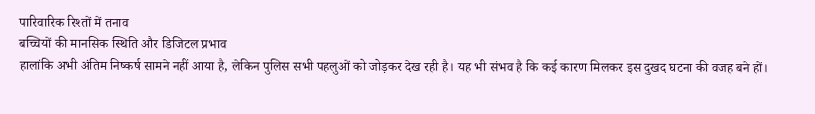पारिवारिक रिश्तों में तनाव
बच्चियों की मानसिक स्थिति और डिजिटल प्रभाव
हालांकि अभी अंतिम निष्कर्ष सामने नहीं आया है, लेकिन पुलिस सभी पहलुओं को जोड़कर देख रही है। यह भी संभव है कि कई कारण मिलकर इस दुखद घटना की वजह बने हों।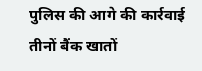पुलिस की आगे की कार्रवाई
तीनों बैंक खातों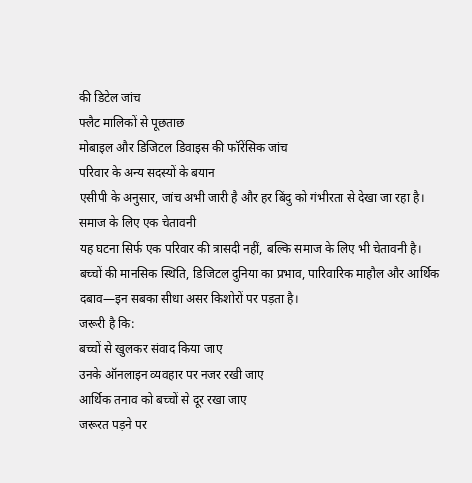की डिटेल जांच
फ्लैट मालिकों से पूछताछ
मोबाइल और डिजिटल डिवाइस की फॉरेंसिक जांच
परिवार के अन्य सदस्यों के बयान
एसीपी के अनुसार, जांच अभी जारी है और हर बिंदु को गंभीरता से देखा जा रहा है।
समाज के लिए एक चेतावनी
यह घटना सिर्फ एक परिवार की त्रासदी नहीं, बल्कि समाज के लिए भी चेतावनी है।
बच्चों की मानसिक स्थिति, डिजिटल दुनिया का प्रभाव, पारिवारिक माहौल और आर्थिक दबाव—इन सबका सीधा असर किशोरों पर पड़ता है।
जरूरी है कि:
बच्चों से खुलकर संवाद किया जाए
उनके ऑनलाइन व्यवहार पर नजर रखी जाए
आर्थिक तनाव को बच्चों से दूर रखा जाए
जरूरत पड़ने पर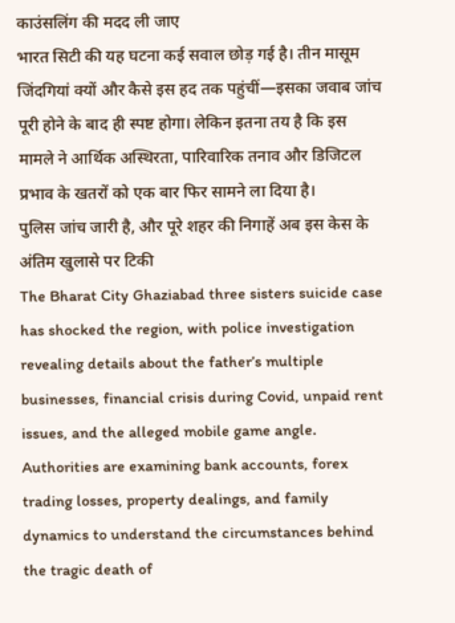काउंसलिंग की मदद ली जाए
भारत सिटी की यह घटना कई सवाल छोड़ गई है। तीन मासूम जिंदगियां क्यों और कैसे इस हद तक पहुंचीं—इसका जवाब जांच पूरी होने के बाद ही स्पष्ट होगा। लेकिन इतना तय है कि इस मामले ने आर्थिक अस्थिरता, पारिवारिक तनाव और डिजिटल प्रभाव के खतरों को एक बार फिर सामने ला दिया है।
पुलिस जांच जारी है, और पूरे शहर की निगाहें अब इस केस के अंतिम खुलासे पर टिकी
The Bharat City Ghaziabad three sisters suicide case has shocked the region, with police investigation revealing details about the father’s multiple businesses, financial crisis during Covid, unpaid rent issues, and the alleged mobile game angle. Authorities are examining bank accounts, forex trading losses, property dealings, and family dynamics to understand the circumstances behind the tragic death of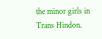the minor girls in Trans Hindon.